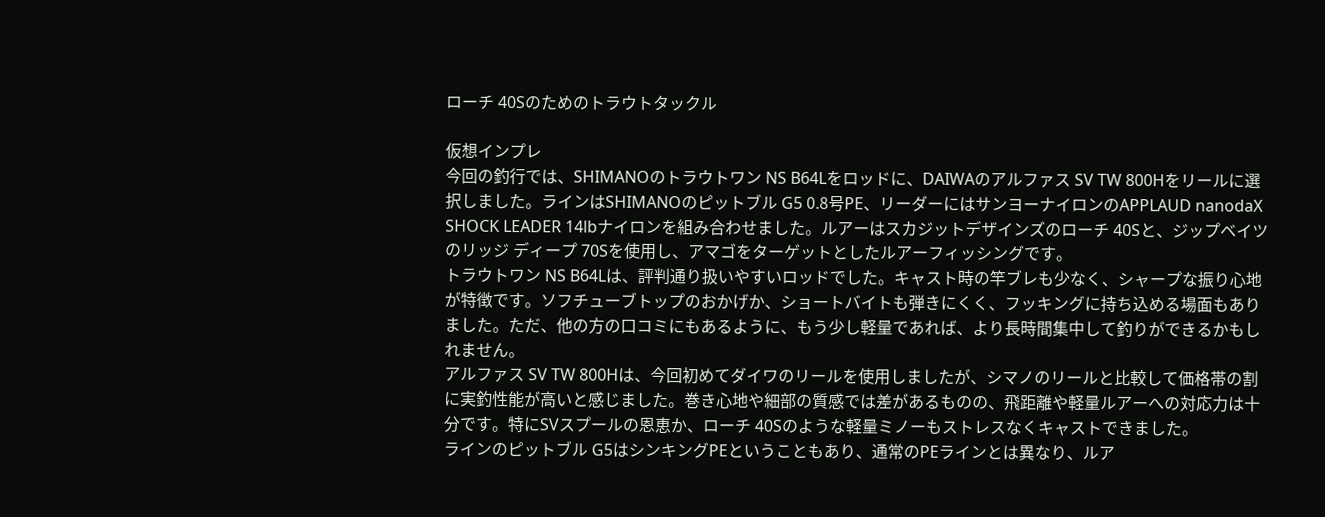ローチ 40Sのためのトラウトタックル

仮想インプレ
今回の釣行では、SHIMANOのトラウトワン NS B64Lをロッドに、DAIWAのアルファス SV TW 800Hをリールに選択しました。ラインはSHIMANOのピットブル G5 0.8号PE、リーダーにはサンヨーナイロンのAPPLAUD nanodaX SHOCK LEADER 14lbナイロンを組み合わせました。ルアーはスカジットデザインズのローチ 40Sと、ジップベイツのリッジ ディープ 70Sを使用し、アマゴをターゲットとしたルアーフィッシングです。
トラウトワン NS B64Lは、評判通り扱いやすいロッドでした。キャスト時の竿ブレも少なく、シャープな振り心地が特徴です。ソフチューブトップのおかげか、ショートバイトも弾きにくく、フッキングに持ち込める場面もありました。ただ、他の方の口コミにもあるように、もう少し軽量であれば、より長時間集中して釣りができるかもしれません。
アルファス SV TW 800Hは、今回初めてダイワのリールを使用しましたが、シマノのリールと比較して価格帯の割に実釣性能が高いと感じました。巻き心地や細部の質感では差があるものの、飛距離や軽量ルアーへの対応力は十分です。特にSVスプールの恩恵か、ローチ 40Sのような軽量ミノーもストレスなくキャストできました。
ラインのピットブル G5はシンキングPEということもあり、通常のPEラインとは異なり、ルア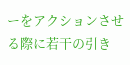ーをアクションさせる際に若干の引き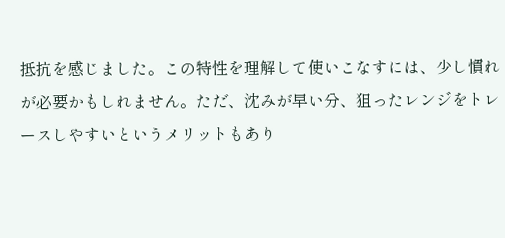抵抗を感じました。この特性を理解して使いこなすには、少し慣れが必要かもしれません。ただ、沈みが早い分、狙ったレンジをトレースしやすいというメリットもあり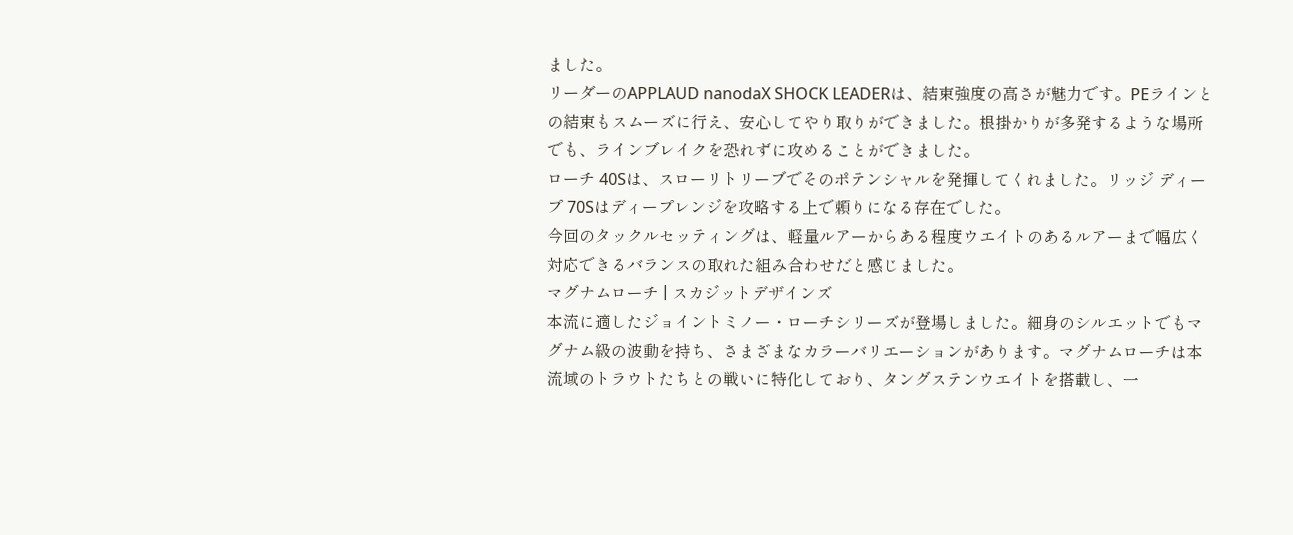ました。
リーダーのAPPLAUD nanodaX SHOCK LEADERは、結束強度の高さが魅力です。PEラインとの結束もスムーズに行え、安心してやり取りができました。根掛かりが多発するような場所でも、ラインブレイクを恐れずに攻めることができました。
ローチ 40Sは、スローリトリーブでそのポテンシャルを発揮してくれました。リッジ ディープ 70Sはディープレンジを攻略する上で頼りになる存在でした。
今回のタックルセッティングは、軽量ルアーからある程度ウエイトのあるルアーまで幅広く対応できるバランスの取れた組み合わせだと感じました。
マグナムローチ | スカジットデザインズ
本流に適したジョイントミノー・ローチシリーズが登場しました。細身のシルエットでもマグナム級の波動を持ち、さまざまなカラーバリエーションがあります。マグナムローチは本流域のトラウトたちとの戦いに特化しており、タングステンウエイトを搭載し、一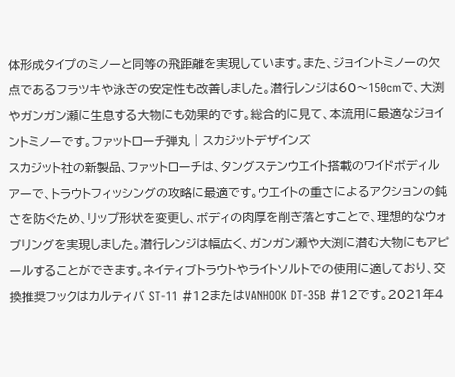体形成タイプのミノーと同等の飛距離を実現しています。また、ジョイントミノーの欠点であるフラツキや泳ぎの安定性も改善しました。潜行レンジは60〜150cmで、大渕やガンガン瀬に生息する大物にも効果的です。総合的に見て、本流用に最適なジョイントミノーです。ファットローチ弾丸 | スカジットデザインズ
スカジット社の新製品、ファットローチは、タングステンウエイト搭載のワイドボディルアーで、トラウトフィッシングの攻略に最適です。ウエイトの重さによるアクションの鈍さを防ぐため、リップ形状を変更し、ボディの肉厚を削ぎ落とすことで、理想的なウォブリングを実現しました。潜行レンジは幅広く、ガンガン瀬や大渕に潜む大物にもアピールすることができます。ネイティブトラウトやライトソルトでの使用に適しており、交換推奨フックはカルティバ ST-11 #12またはVANHOOK DT-35B #12です。2021年4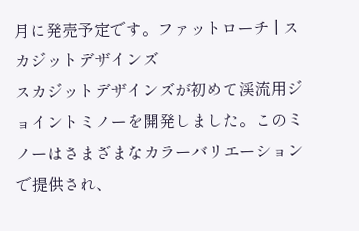月に発売予定です。ファットローチ | スカジットデザインズ
スカジットデザインズが初めて渓流用ジョイントミノーを開発しました。このミノーはさまざまなカラーバリエーションで提供され、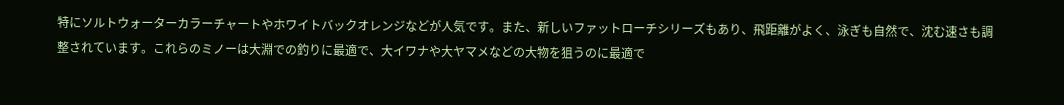特にソルトウォーターカラーチャートやホワイトバックオレンジなどが人気です。また、新しいファットローチシリーズもあり、飛距離がよく、泳ぎも自然で、沈む速さも調整されています。これらのミノーは大淵での釣りに最適で、大イワナや大ヤマメなどの大物を狙うのに最適で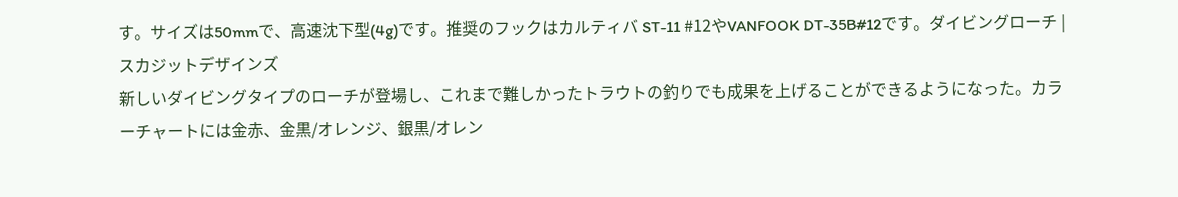す。サイズは50mmで、高速沈下型(4g)です。推奨のフックはカルティバ ST-11 #12やVANFOOK DT-35B#12です。ダイビングローチ | スカジットデザインズ
新しいダイビングタイプのローチが登場し、これまで難しかったトラウトの釣りでも成果を上げることができるようになった。カラーチャートには金赤、金黒/オレンジ、銀黒/オレン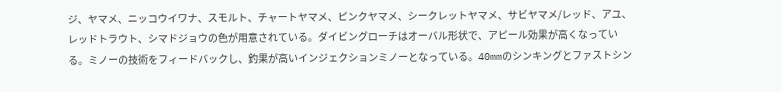ジ、ヤマメ、ニッコウイワナ、スモルト、チャートヤマメ、ピンクヤマメ、シークレットヤマメ、サビヤマメ/レッド、アユ、レッドトラウト、シマドジョウの色が用意されている。ダイビングローチはオーバル形状で、アピール効果が高くなっている。ミノーの技術をフィードバックし、釣果が高いインジェクションミノーとなっている。40mmのシンキングとファストシン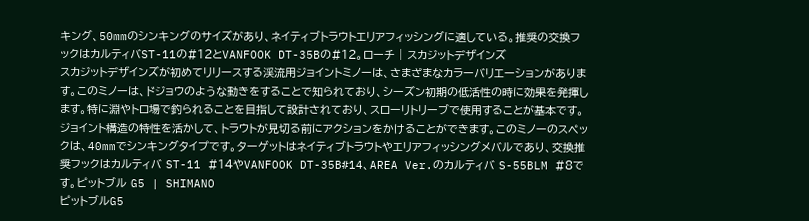キング、50mmのシンキングのサイズがあり、ネイティブトラウトエリアフィッシングに適している。推奨の交換フックはカルティバST-11の#12とVANFOOK DT-35Bの#12。ローチ | スカジットデザインズ
スカジットデザインズが初めてリリースする渓流用ジョイントミノーは、さまざまなカラーバリエーションがあります。このミノーは、ドジョウのような動きをすることで知られており、シーズン初期の低活性の時に効果を発揮します。特に淵やトロ場で釣られることを目指して設計されており、スローリトリーブで使用することが基本です。ジョイント構造の特性を活かして、トラウトが見切る前にアクションをかけることができます。このミノーのスペックは、40mmでシンキングタイプです。ターゲットはネイティブトラウトやエリアフィッシングメバルであり、交換推奨フックはカルティバ ST-11 #14やVANFOOK DT-35B#14、AREA Ver.のカルティバ S-55BLM #8です。ピットブル G5 | SHIMANO
ピットブルG5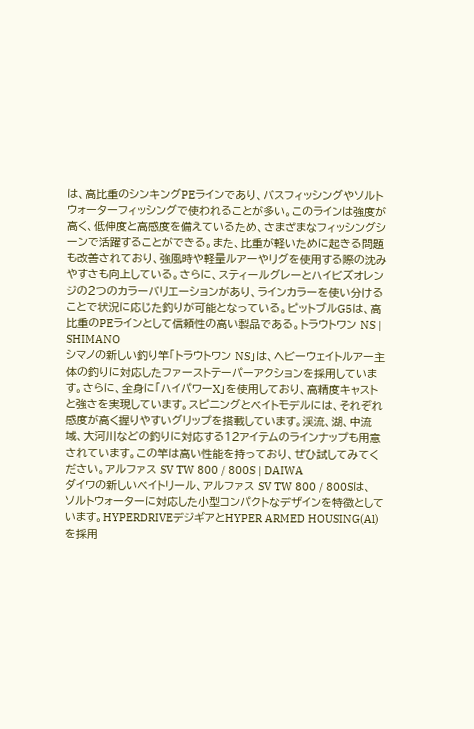は、高比重のシンキングPEラインであり、バスフィッシングやソルトウォーターフィッシングで使われることが多い。このラインは強度が高く、低伸度と高感度を備えているため、さまざまなフィッシングシーンで活躍することができる。また、比重が軽いために起きる問題も改善されており、強風時や軽量ルアーやリグを使用する際の沈みやすさも向上している。さらに、スティールグレーとハイビズオレンジの2つのカラーバリエーションがあり、ラインカラーを使い分けることで状況に応じた釣りが可能となっている。ピットブルG5は、高比重のPEラインとして信頼性の高い製品である。トラウトワン NS | SHIMANO
シマノの新しい釣り竿「トラウトワン NS」は、ヘビーウェイトルアー主体の釣りに対応したファーストテーパーアクションを採用しています。さらに、全身に「ハイパワーX」を使用しており、高精度キャストと強さを実現しています。スピニングとベイトモデルには、それぞれ感度が高く握りやすいグリップを搭載しています。渓流、湖、中流域、大河川などの釣りに対応する12アイテムのラインナップも用意されています。この竿は高い性能を持っており、ぜひ試してみてください。アルファス SV TW 800 / 800S | DAIWA
ダイワの新しいベイトリール、アルファス SV TW 800 / 800Sは、ソルトウォーターに対応した小型コンパクトなデザインを特徴としています。HYPERDRIVEデジギアとHYPER ARMED HOUSING(Al)を採用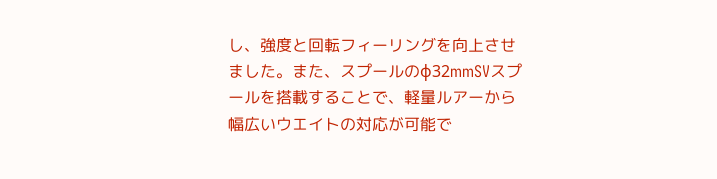し、強度と回転フィーリングを向上させました。また、スプールのφ32mmSVスプールを搭載することで、軽量ルアーから幅広いウエイトの対応が可能で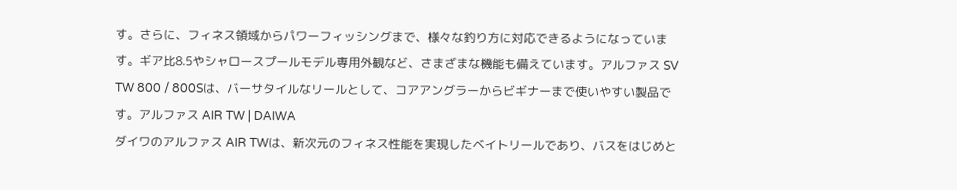す。さらに、フィネス領域からパワーフィッシングまで、様々な釣り方に対応できるようになっています。ギア比8.5やシャロースプールモデル専用外観など、さまざまな機能も備えています。アルファス SV TW 800 / 800Sは、バーサタイルなリールとして、コアアングラーからビギナーまで使いやすい製品です。アルファス AIR TW | DAIWA
ダイワのアルファス AIR TWは、新次元のフィネス性能を実現したベイトリールであり、バスをはじめと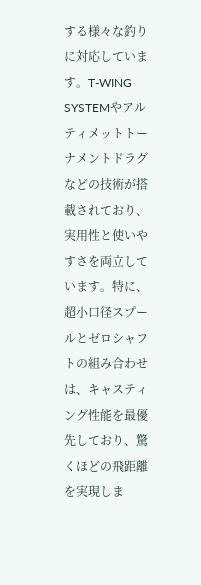する様々な釣りに対応しています。T-WING SYSTEMやアルティメットトーナメントドラグなどの技術が搭載されており、実用性と使いやすさを両立しています。特に、超小口径スプールとゼロシャフトの組み合わせは、キャスティング性能を最優先しており、驚くほどの飛距離を実現しま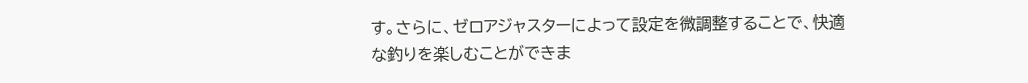す。さらに、ゼロアジャスターによって設定を微調整することで、快適な釣りを楽しむことができま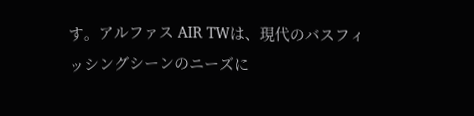す。アルファス AIR TWは、現代のバスフィッシングシーンのニーズに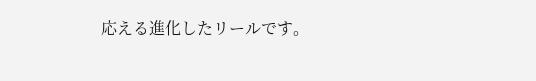応える進化したリールです。